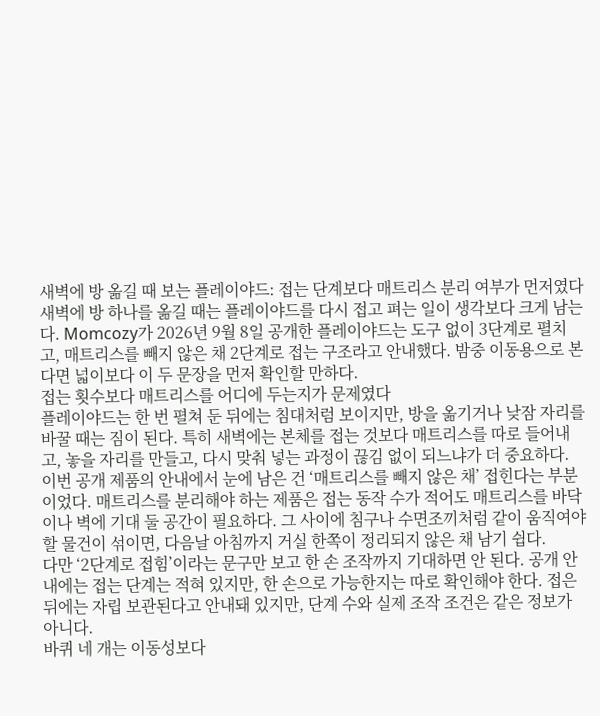새벽에 방 옮길 때 보는 플레이야드: 접는 단계보다 매트리스 분리 여부가 먼저였다
새벽에 방 하나를 옮길 때는 플레이야드를 다시 접고 펴는 일이 생각보다 크게 남는다. Momcozy가 2026년 9월 8일 공개한 플레이야드는 도구 없이 3단계로 펼치고, 매트리스를 빼지 않은 채 2단계로 접는 구조라고 안내했다. 밤중 이동용으로 본다면 넓이보다 이 두 문장을 먼저 확인할 만하다.
접는 횟수보다 매트리스를 어디에 두는지가 문제였다
플레이야드는 한 번 펼쳐 둔 뒤에는 침대처럼 보이지만, 방을 옮기거나 낮잠 자리를 바꿀 때는 짐이 된다. 특히 새벽에는 본체를 접는 것보다 매트리스를 따로 들어내고, 놓을 자리를 만들고, 다시 맞춰 넣는 과정이 끊김 없이 되느냐가 더 중요하다.
이번 공개 제품의 안내에서 눈에 남은 건 ‘매트리스를 빼지 않은 채’ 접힌다는 부분이었다. 매트리스를 분리해야 하는 제품은 접는 동작 수가 적어도 매트리스를 바닥이나 벽에 기대 둘 공간이 필요하다. 그 사이에 침구나 수면조끼처럼 같이 움직여야 할 물건이 섞이면, 다음날 아침까지 거실 한쪽이 정리되지 않은 채 남기 쉽다.
다만 ‘2단계로 접힘’이라는 문구만 보고 한 손 조작까지 기대하면 안 된다. 공개 안내에는 접는 단계는 적혀 있지만, 한 손으로 가능한지는 따로 확인해야 한다. 접은 뒤에는 자립 보관된다고 안내돼 있지만, 단계 수와 실제 조작 조건은 같은 정보가 아니다.
바퀴 네 개는 이동성보다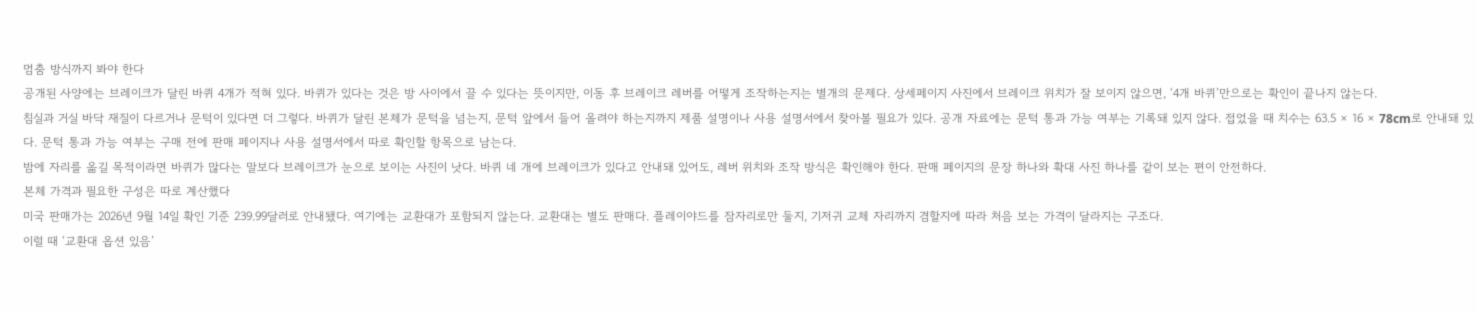멈춤 방식까지 봐야 한다
공개된 사양에는 브레이크가 달린 바퀴 4개가 적혀 있다. 바퀴가 있다는 것은 방 사이에서 끌 수 있다는 뜻이지만, 이동 후 브레이크 레버를 어떻게 조작하는지는 별개의 문제다. 상세페이지 사진에서 브레이크 위치가 잘 보이지 않으면, ‘4개 바퀴’만으로는 확인이 끝나지 않는다.
침실과 거실 바닥 재질이 다르거나 문턱이 있다면 더 그렇다. 바퀴가 달린 본체가 문턱을 넘는지, 문턱 앞에서 들어 올려야 하는지까지 제품 설명이나 사용 설명서에서 찾아볼 필요가 있다. 공개 자료에는 문턱 통과 가능 여부는 기록돼 있지 않다. 접었을 때 치수는 63.5 × 16 × 78cm로 안내돼 있다. 문턱 통과 가능 여부는 구매 전에 판매 페이지나 사용 설명서에서 따로 확인할 항목으로 남는다.
밤에 자리를 옮길 목적이라면 바퀴가 많다는 말보다 브레이크가 눈으로 보이는 사진이 낫다. 바퀴 네 개에 브레이크가 있다고 안내돼 있어도, 레버 위치와 조작 방식은 확인해야 한다. 판매 페이지의 문장 하나와 확대 사진 하나를 같이 보는 편이 안전하다.
본체 가격과 필요한 구성은 따로 계산했다
미국 판매가는 2026년 9월 14일 확인 기준 239.99달러로 안내됐다. 여기에는 교환대가 포함되지 않는다. 교환대는 별도 판매다. 플레이야드를 잠자리로만 둘지, 기저귀 교체 자리까지 겸할지에 따라 처음 보는 가격이 달라지는 구조다.
이럴 때 ‘교환대 옵션 있음’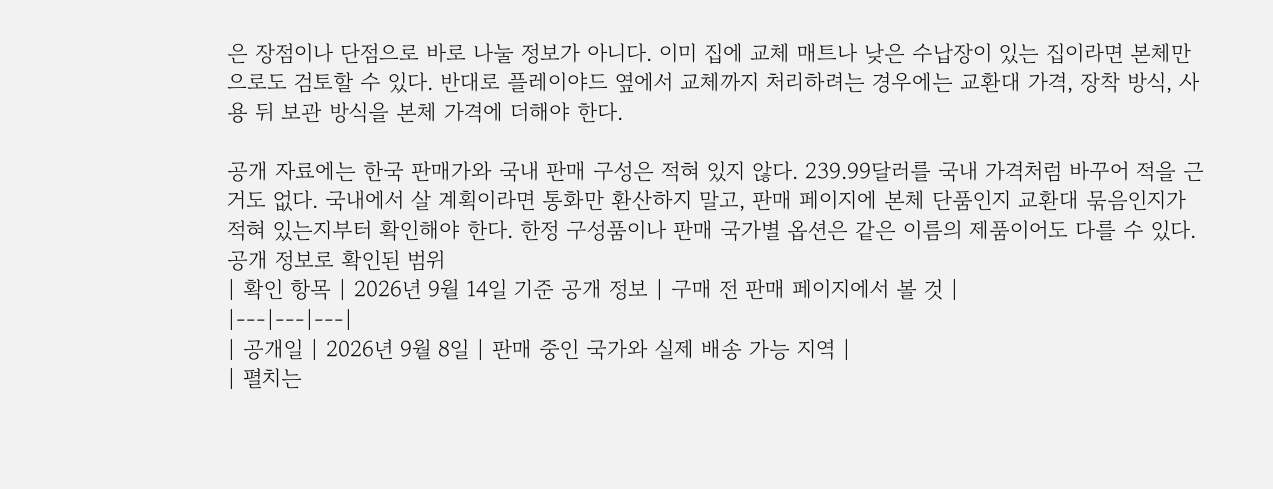은 장점이나 단점으로 바로 나눌 정보가 아니다. 이미 집에 교체 매트나 낮은 수납장이 있는 집이라면 본체만으로도 검토할 수 있다. 반대로 플레이야드 옆에서 교체까지 처리하려는 경우에는 교환대 가격, 장착 방식, 사용 뒤 보관 방식을 본체 가격에 더해야 한다.

공개 자료에는 한국 판매가와 국내 판매 구성은 적혀 있지 않다. 239.99달러를 국내 가격처럼 바꾸어 적을 근거도 없다. 국내에서 살 계획이라면 통화만 환산하지 말고, 판매 페이지에 본체 단품인지 교환대 묶음인지가 적혀 있는지부터 확인해야 한다. 한정 구성품이나 판매 국가별 옵션은 같은 이름의 제품이어도 다를 수 있다.
공개 정보로 확인된 범위
| 확인 항목 | 2026년 9월 14일 기준 공개 정보 | 구매 전 판매 페이지에서 볼 것 |
|---|---|---|
| 공개일 | 2026년 9월 8일 | 판매 중인 국가와 실제 배송 가능 지역 |
| 펼치는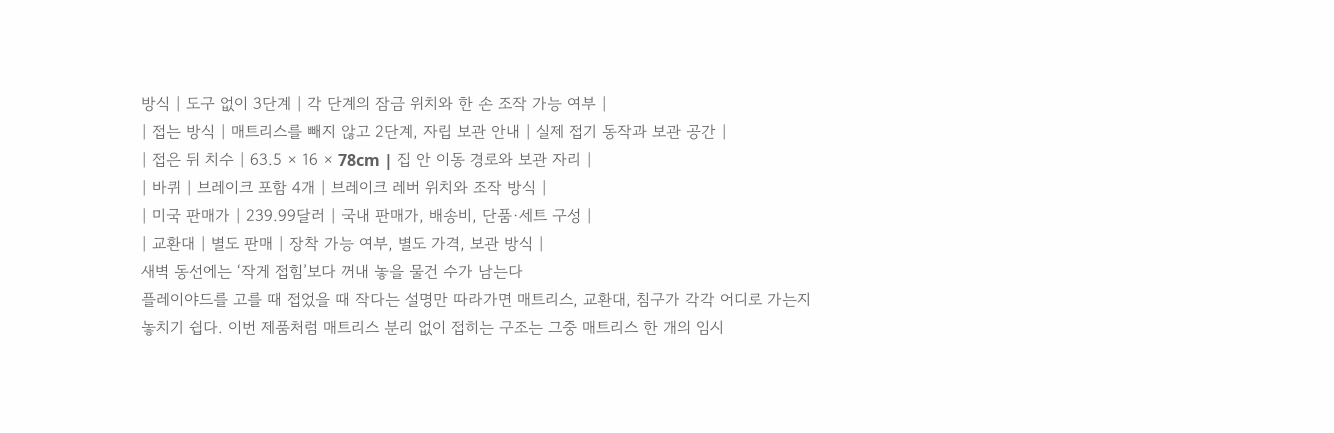방식 | 도구 없이 3단계 | 각 단계의 잠금 위치와 한 손 조작 가능 여부 |
| 접는 방식 | 매트리스를 빼지 않고 2단계, 자립 보관 안내 | 실제 접기 동작과 보관 공간 |
| 접은 뒤 치수 | 63.5 × 16 × 78cm | 집 안 이동 경로와 보관 자리 |
| 바퀴 | 브레이크 포함 4개 | 브레이크 레버 위치와 조작 방식 |
| 미국 판매가 | 239.99달러 | 국내 판매가, 배송비, 단품·세트 구성 |
| 교환대 | 별도 판매 | 장착 가능 여부, 별도 가격, 보관 방식 |
새벽 동선에는 ‘작게 접힘’보다 꺼내 놓을 물건 수가 남는다
플레이야드를 고를 때 접었을 때 작다는 설명만 따라가면 매트리스, 교환대, 침구가 각각 어디로 가는지 놓치기 쉽다. 이번 제품처럼 매트리스 분리 없이 접히는 구조는 그중 매트리스 한 개의 임시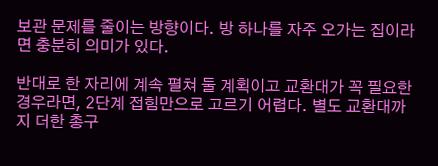보관 문제를 줄이는 방향이다. 방 하나를 자주 오가는 집이라면 충분히 의미가 있다.

반대로 한 자리에 계속 펼쳐 둘 계획이고 교환대가 꼭 필요한 경우라면, 2단계 접힘만으로 고르기 어렵다. 별도 교환대까지 더한 총구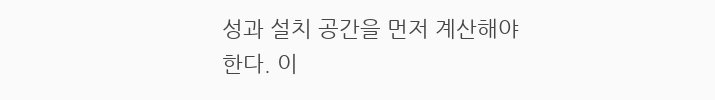성과 설치 공간을 먼저 계산해야 한다. 이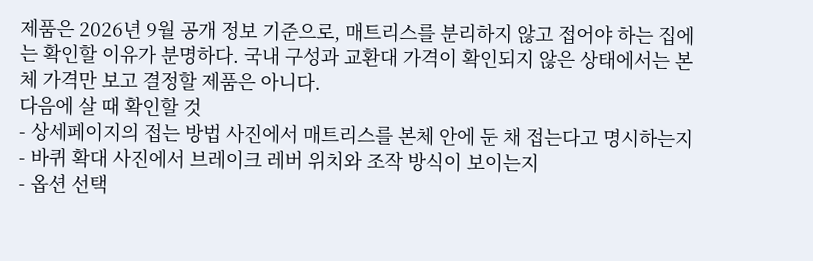제품은 2026년 9월 공개 정보 기준으로, 매트리스를 분리하지 않고 접어야 하는 집에는 확인할 이유가 분명하다. 국내 구성과 교환대 가격이 확인되지 않은 상태에서는 본체 가격만 보고 결정할 제품은 아니다.
다음에 살 때 확인할 것
- 상세페이지의 접는 방법 사진에서 매트리스를 본체 안에 둔 채 접는다고 명시하는지
- 바퀴 확대 사진에서 브레이크 레버 위치와 조작 방식이 보이는지
- 옵션 선택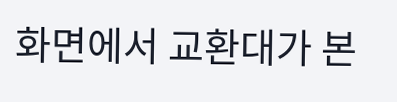화면에서 교환대가 본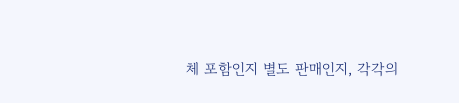체 포함인지 별도 판매인지, 각각의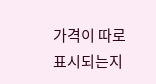가격이 따로 표시되는지